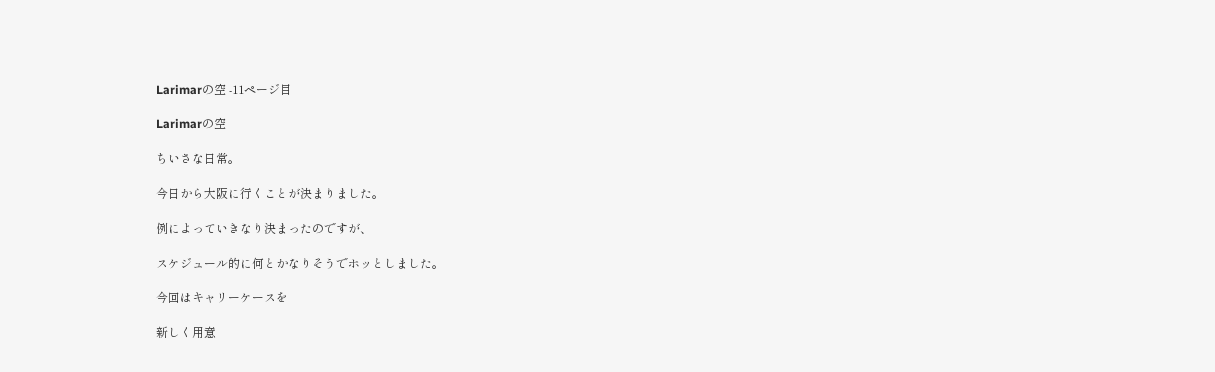Larimarの空 -11ページ目

Larimarの空

ちいさな日常。

今日から大阪に行くことが決まりました。

例によっていきなり決まったのですが、

スケジュール的に何とかなりそうでホッとしました。

今回はキャリーケースを

新しく用意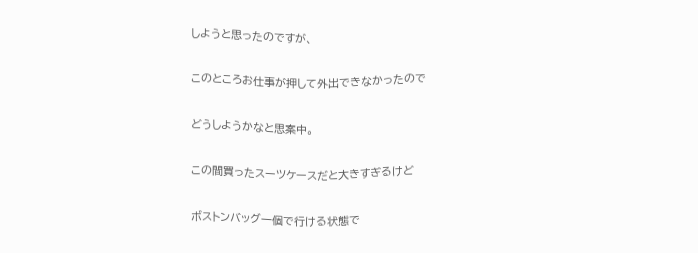しようと思ったのですが、

このところお仕事が押して外出できなかったので

どうしようかなと思案中。

この間買ったスーツケースだと大きすぎるけど

ボストンバッグ一個で行ける状態で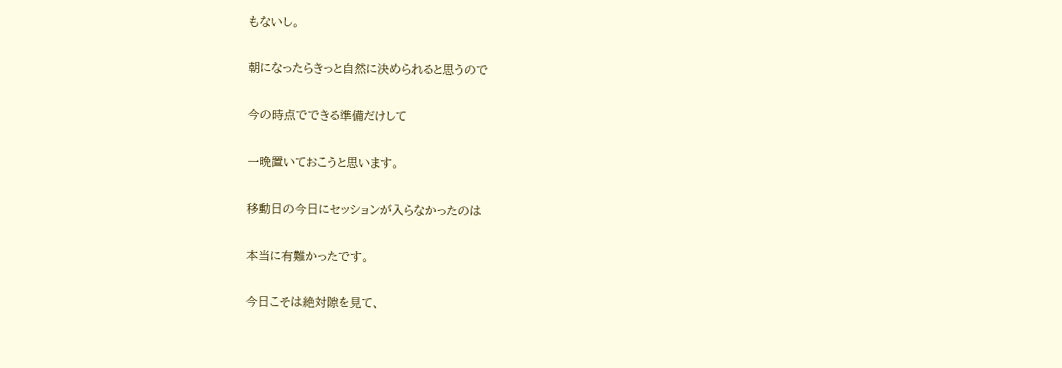もないし。

朝になったらきっと自然に決められると思うので

今の時点でできる準備だけして

一晩置いておこうと思います。

移動日の今日にセッションが入らなかったのは

本当に有難かったです。

今日こそは絶対隙を見て、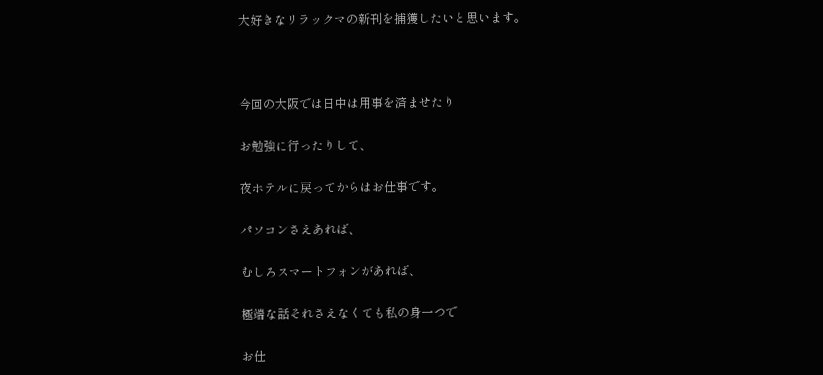大好きなリラックマの新刊を捕獲したいと思います。



今回の大阪では日中は用事を済ませたり

お勉強に行ったりして、

夜ホテルに戻ってからはお仕事です。

パソコンさえあれば、

むしろスマートフォンがあれば、

極端な話それさえなくても私の身一つで

お仕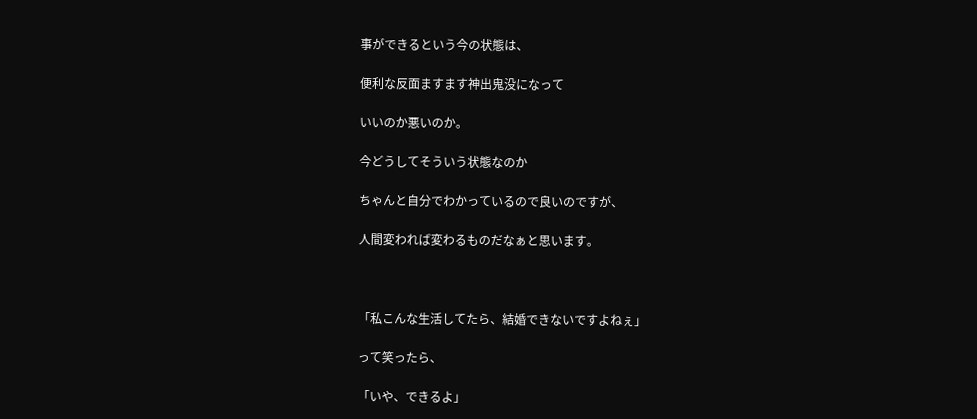事ができるという今の状態は、

便利な反面ますます神出鬼没になって

いいのか悪いのか。

今どうしてそういう状態なのか

ちゃんと自分でわかっているので良いのですが、

人間変われば変わるものだなぁと思います。



「私こんな生活してたら、結婚できないですよねぇ」

って笑ったら、

「いや、できるよ」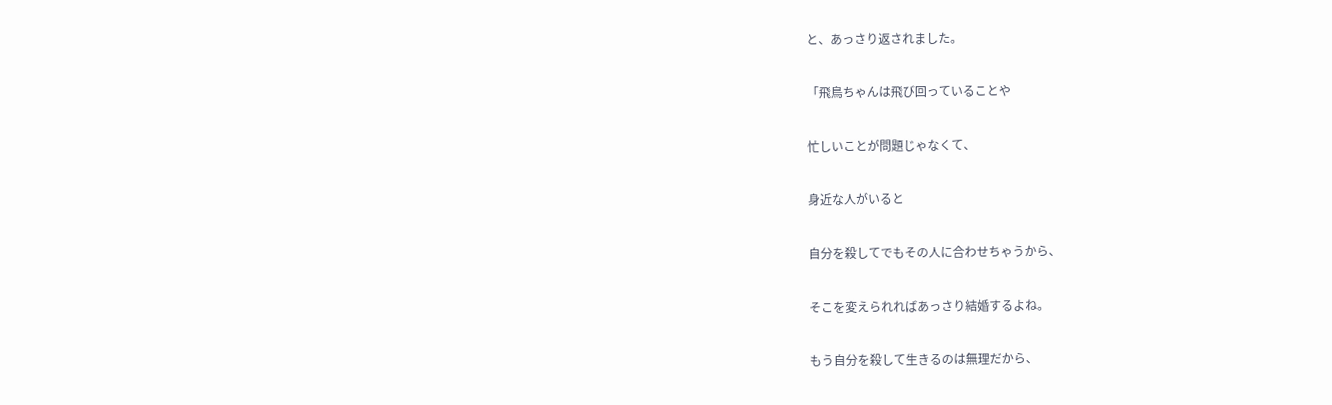と、あっさり返されました。

「飛鳥ちゃんは飛び回っていることや

忙しいことが問題じゃなくて、

身近な人がいると

自分を殺してでもその人に合わせちゃうから、

そこを変えられればあっさり結婚するよね。

もう自分を殺して生きるのは無理だから、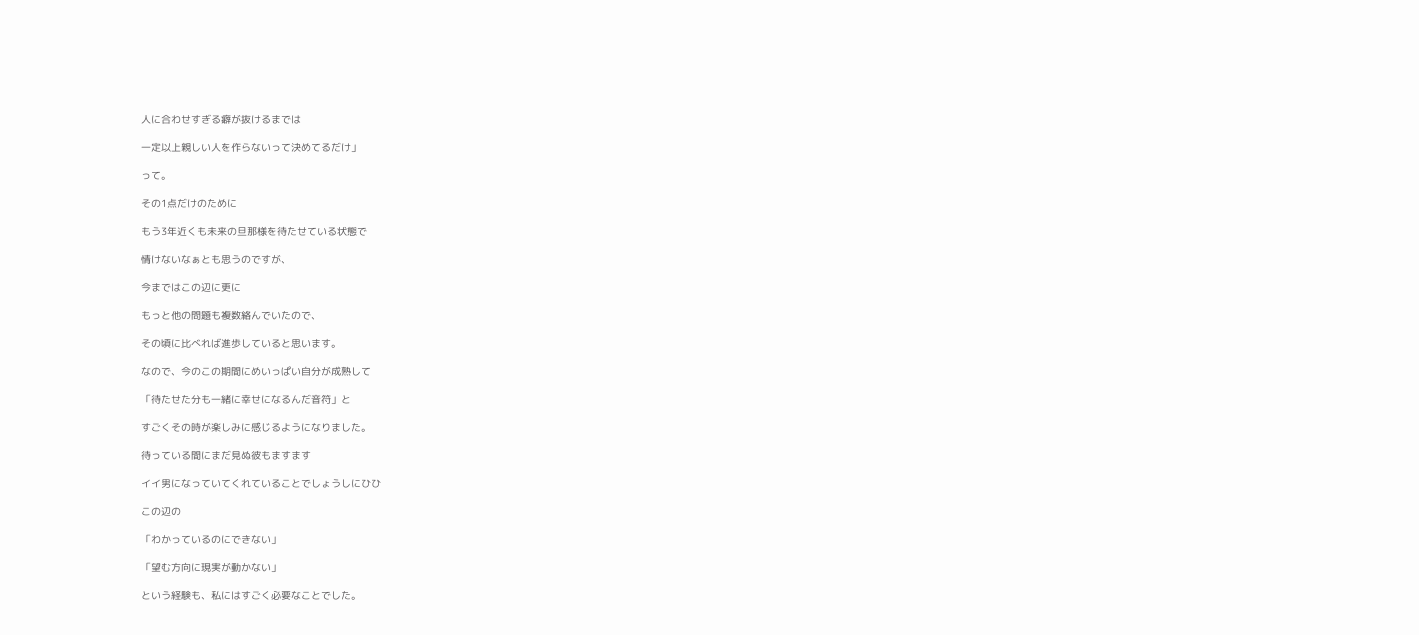人に合わせすぎる癖が抜けるまでは

一定以上親しい人を作らないって決めてるだけ」

って。

その1点だけのために

もう3年近くも未来の旦那様を待たせている状態で

情けないなぁとも思うのですが、

今まではこの辺に更に

もっと他の問題も複数絡んでいたので、

その頃に比べれば進歩していると思います。

なので、今のこの期間にめいっぱい自分が成熟して

「待たせた分も一緒に幸せになるんだ音符」と

すごくその時が楽しみに感じるようになりました。

待っている間にまだ見ぬ彼もますます

イイ男になっていてくれていることでしょうしにひひ

この辺の

「わかっているのにできない」

「望む方向に現実が動かない」

という経験も、私にはすごく必要なことでした。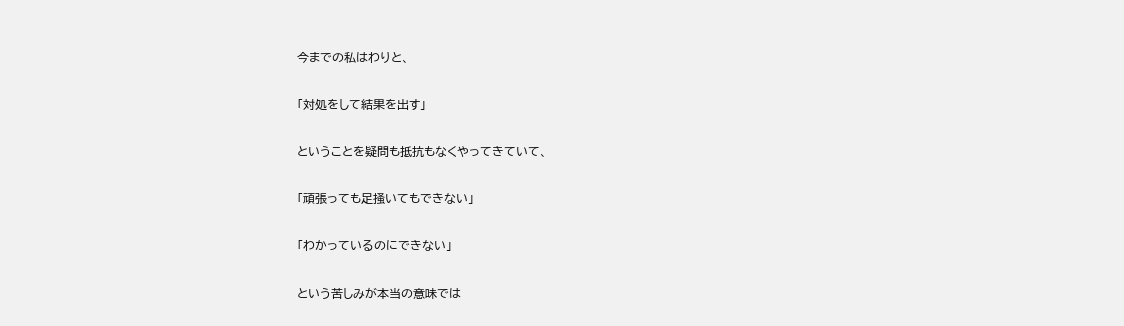今までの私はわりと、

「対処をして結果を出す」

ということを疑問も抵抗もなくやってきていて、

「頑張っても足掻いてもできない」

「わかっているのにできない」

という苦しみが本当の意味では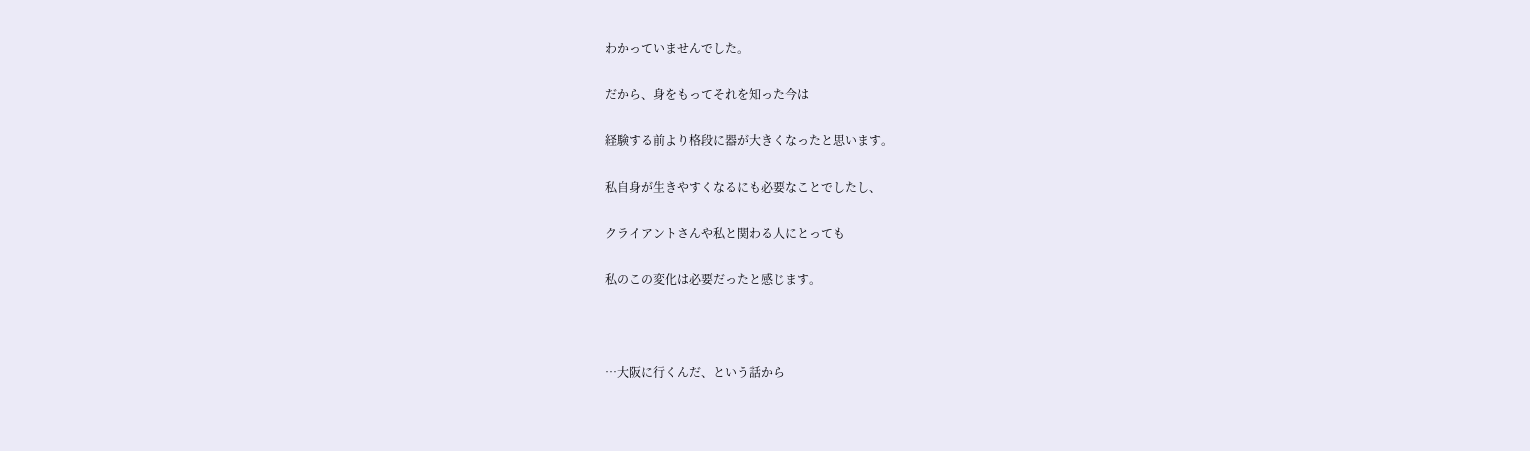わかっていませんでした。

だから、身をもってそれを知った今は

経験する前より格段に器が大きくなったと思います。

私自身が生きやすくなるにも必要なことでしたし、

クライアントさんや私と関わる人にとっても

私のこの変化は必要だったと感じます。



…大阪に行くんだ、という話から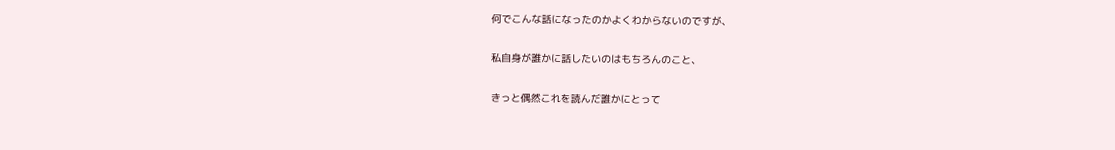何でこんな話になったのかよくわからないのですが、

私自身が誰かに話したいのはもちろんのこと、

きっと偶然これを読んだ誰かにとって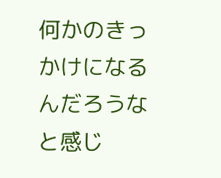何かのきっかけになるんだろうなと感じ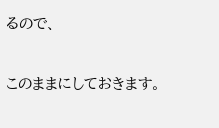るので、

このままにしておきます。